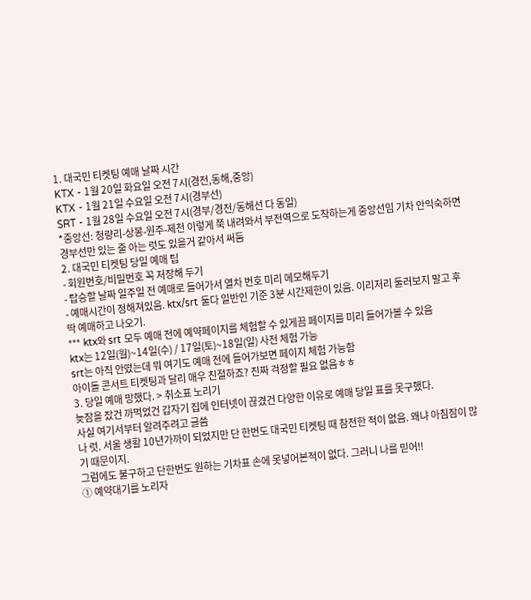1. 대국민 티켓팅 예매 날짜 시간
KTX - 1월 20일 화요일 오전 7시(경전,동해,중앙)
KTX - 1월 21일 수요일 오전 7시(경부선)
SRT - 1월 28일 수요일 오전 7시(경부/경전/동해선 다 동일)
*중앙선: 청량리-상봉-원주-제천 이렇게 쭉 내려와서 부전역으로 도착하는게 중앙선임 기차 안익숙하면 경부선만 있는 줄 아는 럿도 있을거 같아서 써둠
2. 대국민 티켓팅 당일 예매 팁
- 회원번호/비밀번호 꼭 저장해 두기
- 탑승할 날짜 일주일 전 예매로 들어가서 열차 번호 미리 메모해두기
- 예매시간이 정해져있음. ktx/srt 둘다 일반인 기준 3분 시간제한이 있음. 이리저리 둘러보지 말고 후딱 예매하고 나오기.
*** ktx와 srt 모두 예매 전에 예약페이지를 체험할 수 있게끔 페이지를 미리 들어가볼 수 있음
ktx는 12일(월)~14일(수) / 17일(토)~18일(일) 사전 체험 가능
srt는 아직 안떴는데 뭐 여기도 예매 전에 들어가보면 페이지 체험 가능함
아이돌 콘서트 티켓팅과 달리 매우 친절하죠? 진짜 걱정할 필요 없음ㅎㅎ
3. 당일 예매 망했다. > 취소표 노리기
늦잠을 잤건 까먹었건 갑자기 집에 인터넷이 끊겼건 다양한 이유로 예매 당일 표를 못구했다.
사실 여기서부터 알려주려고 글씀
나 럿. 서울 생활 10년가까이 되었지만 단 한번도 대국민 티켓팅 때 참전한 적이 없음. 왜냐 아침잠이 많기 때문이지.
그럼에도 불구하고 단한번도 원하는 기차표 손에 못넣어본적이 없다. 그러니 나를 믿어!!
① 예약대기를 노리자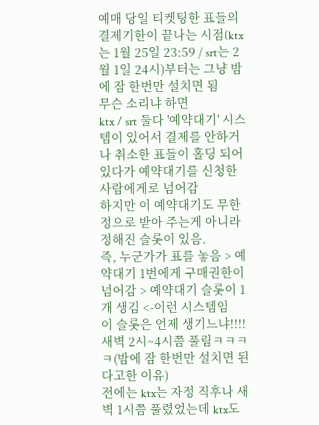예매 당일 티켓팅한 표들의 결제기한이 끝나는 시점(ktx는 1월 25일 23:59 / srt는 2월 1일 24시)부터는 그냥 밤에 잠 한번만 설치면 됨
무슨 소리냐 하면
ktx / srt 둘다 '예약대기' 시스템이 있어서 결제를 안하거나 취소한 표들이 홀딩 되어있다가 예약대기를 신청한 사람에게로 넘어감
하지만 이 예약대기도 무한정으로 받아 주는게 아니라 정해진 슬롯이 있음.
즉, 누군가가 표를 놓음 > 예약대기 1번에게 구매권한이 넘어감 > 예약대기 슬롯이 1개 생김 <-이런 시스템임
이 슬롯은 언제 생기느냐!!!! 새벽 2시~4시쯤 풀림ㅋㅋㅋㅋ(밤에 잠 한번만 설치면 된다고한 이유)
전에는 ktx는 자정 직후나 새벽 1시쯤 풀렸었는데 ktx도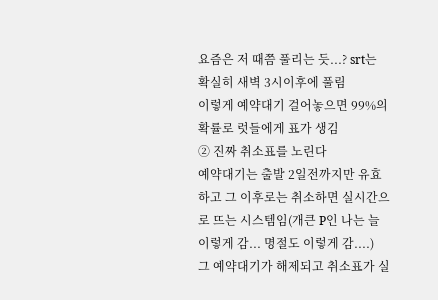요즘은 저 때쯤 풀리는 듯...? srt는 확실히 새벽 3시이후에 풀림
이렇게 예약대기 걸어놓으면 99%의 확률로 럿들에게 표가 생김
② 진짜 취소표를 노린다
예약대기는 출발 2일전까지만 유효하고 그 이후로는 취소하면 실시간으로 뜨는 시스템임(개큰 P인 나는 늘 이렇게 감... 명절도 이렇게 감....)
그 예약대기가 해제되고 취소표가 실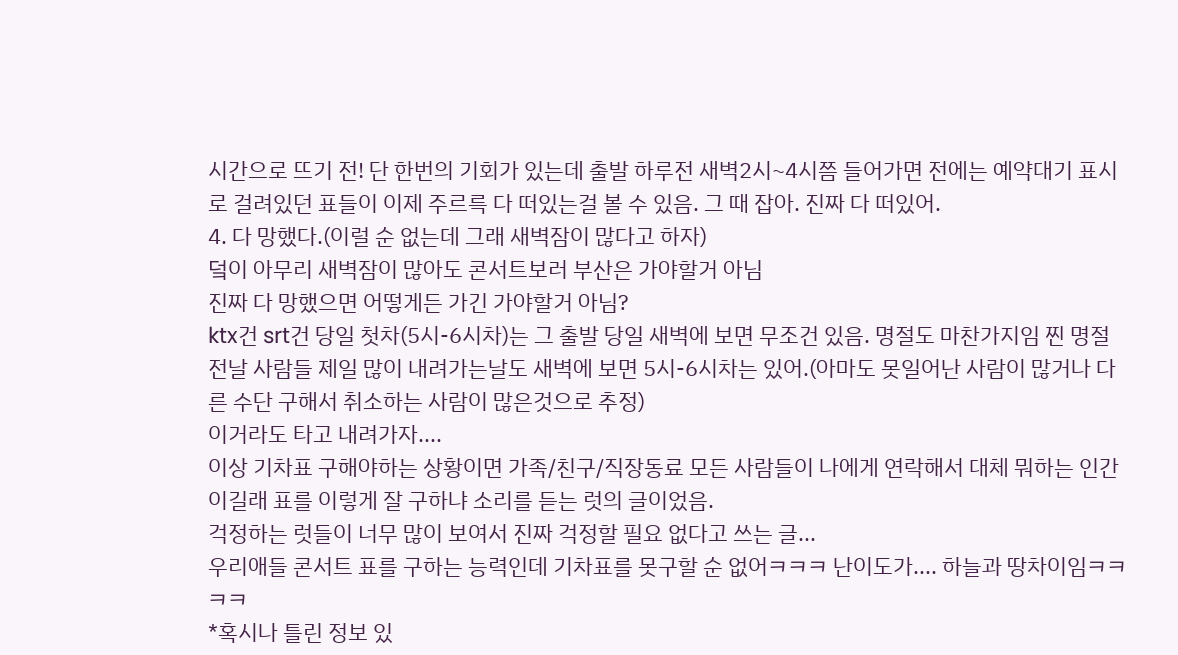시간으로 뜨기 전! 단 한번의 기회가 있는데 출발 하루전 새벽2시~4시쯤 들어가면 전에는 예약대기 표시로 걸려있던 표들이 이제 주르륵 다 떠있는걸 볼 수 있음. 그 때 잡아. 진짜 다 떠있어.
4. 다 망했다.(이럴 순 없는데 그래 새벽잠이 많다고 하자)
덬이 아무리 새벽잠이 많아도 콘서트보러 부산은 가야할거 아님
진짜 다 망했으면 어떻게든 가긴 가야할거 아님?
ktx건 srt건 당일 첫차(5시-6시차)는 그 출발 당일 새벽에 보면 무조건 있음. 명절도 마찬가지임 찐 명절 전날 사람들 제일 많이 내려가는날도 새벽에 보면 5시-6시차는 있어.(아마도 못일어난 사람이 많거나 다른 수단 구해서 취소하는 사람이 많은것으로 추정)
이거라도 타고 내려가자....
이상 기차표 구해야하는 상황이면 가족/친구/직장동료 모든 사람들이 나에게 연락해서 대체 뭐하는 인간이길래 표를 이렇게 잘 구하냐 소리를 듣는 럿의 글이었음.
걱정하는 럿들이 너무 많이 보여서 진짜 걱정할 필요 없다고 쓰는 글...
우리애들 콘서트 표를 구하는 능력인데 기차표를 못구할 순 없어ㅋㅋㅋ 난이도가.... 하늘과 땅차이임ㅋㅋㅋㅋ
*혹시나 틀린 정보 있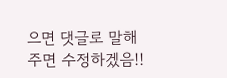으면 댓글로 말해주면 수정하겠음!!